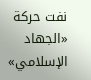نفت حركة «الجهاد الإسلامي»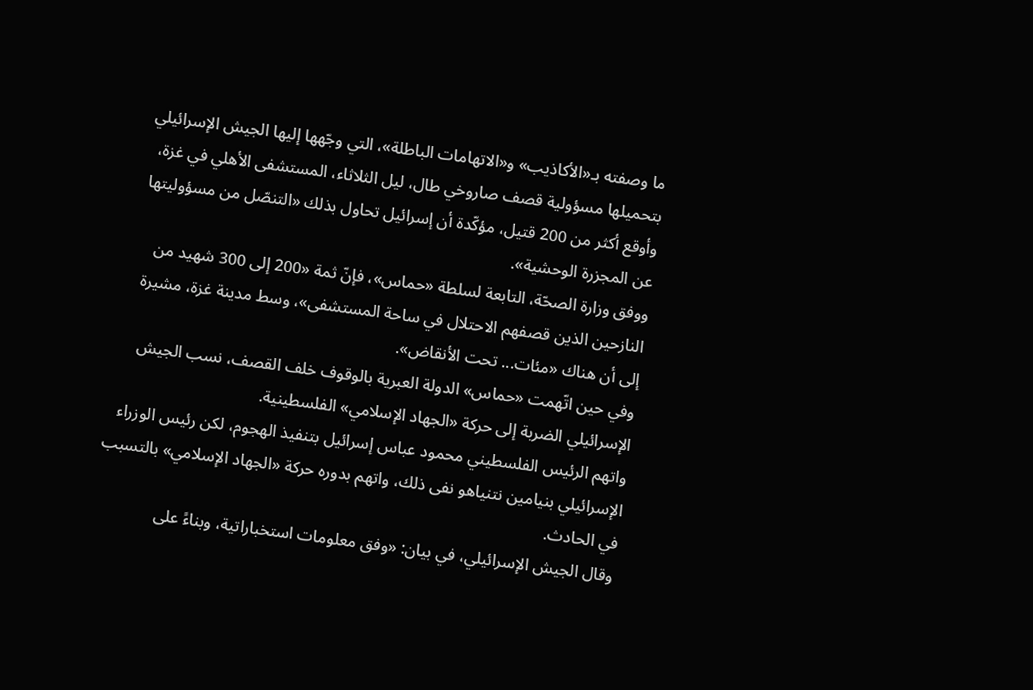ما وصفته بـ«الأكاذيب» و«الاتهامات الباطلة»، التي وجّهها إليها الجيش الإسرائيلي بتحميلها مسؤولية قصف صاروخي طال، ليل الثلاثاء، المستشفى الأهلي في غزة، وأوقع أكثر من 200 قتيل، مؤكّدة أن إسرائيل تحاول بذلك «التنصّل من مسؤوليتها عن المجزرة الوحشية».
ووفق وزارة الصحّة، التابعة لسلطة «حماس»، فإنّ ثمة «200 إلى 300 شهيد من النازحين الذين قصفهم الاحتلال في ساحة المستشفى»، وسط مدينة غزة، مشيرة إلى أن هناك «مئات... تحت الأنقاض».
وفي حين اتّهمت «حماس» الدولة العبرية بالوقوف خلف القصف، نسب الجيش الإسرائيلي الضربة إلى حركة «الجهاد الإسلامي» الفلسطينية.
واتهم الرئيس الفلسطيني محمود عباس إسرائيل بتنفيذ الهجوم، لكن رئيس الوزراء الإسرائيلي بنيامين نتنياهو نفى ذلك، واتهم بدوره حركة «الجهاد الإسلامي» بالتسبب في الحادث.
وقال الجيش الإسرائيلي، في بيان: «وفق معلومات استخباراتية، وبناءً على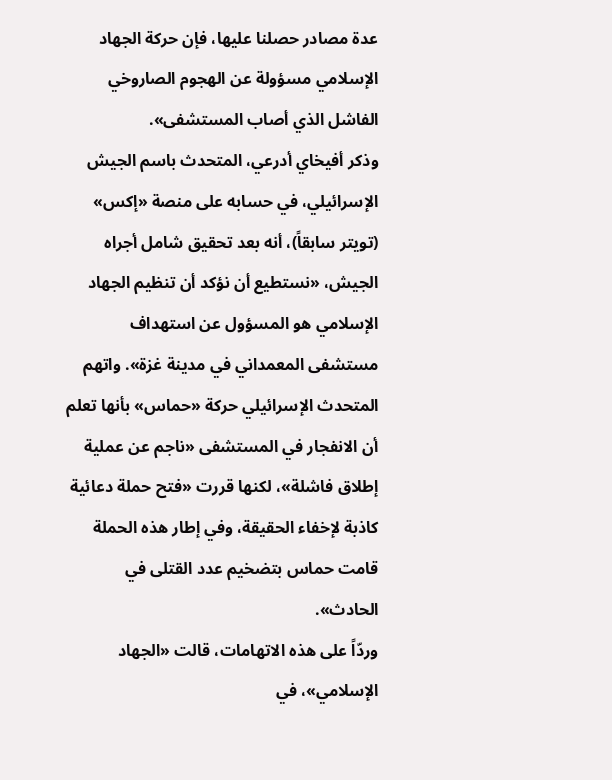عدة مصادر حصلنا عليها، فإن حركة الجهاد الإسلامي مسؤولة عن الهجوم الصاروخي الفاشل الذي أصاب المستشفى».
وذكر أفيخاي أدرعي، المتحدث باسم الجيش الإسرائيلي، في حسابه على منصة «إكس» (تويتر سابقاً)، أنه بعد تحقيق شامل أجراه الجيش، «نستطيع أن نؤكد أن تنظيم الجهاد الإسلامي هو المسؤول عن استهداف مستشفى المعمداني في مدينة غزة». واتهم المتحدث الإسرائيلي حركة «حماس» بأنها تعلم أن الانفجار في المستشفى «ناجم عن عملية إطلاق فاشلة»، لكنها قررت «فتح حملة دعائية كاذبة لإخفاء الحقيقة، وفي إطار هذه الحملة قامت حماس بتضخيم عدد القتلى في الحادث».
وردّاً على هذه الاتهامات، قالت «الجهاد الإسلامي»، في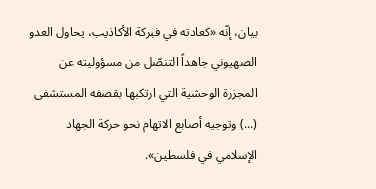بيان، إنّه «كعادته في فبركة الأكاذيب، يحاول العدو الصهيوني جاهداً التنصّل من مسؤوليته عن المجزرة الوحشية التي ارتكبها بقصفه المستشفى (...) وتوجيه أصابع الاتهام نحو حركة الجهاد الإسلامي في فلسطين».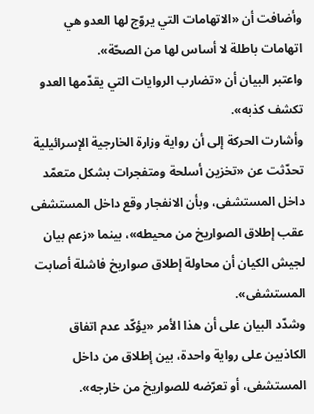وأضافت أن «الاتهامات التي يروّج لها العدو هي اتهامات باطلة لا أساس لها من الصحّة».
واعتبر البيان أن «تضارب الروايات التي يقدّمها العدو تكشف كذبه».
وأشارت الحركة إلى أن رواية وزارة الخارجية الإسرائيلية تحدّثت عن «تخزين أسلحة ومتفجرات بشكل متعمّد داخل المستشفى، وبأن الانفجار وقع داخل المستشفى عقب إطلاق الصواريخ من محيطه»، بينما «زعم بيان لجيش الكيان أن محاولة إطلاق صواريخ فاشلة أصابت المستشفى».
وشدّد البيان على أن هذا الأمر «يؤكّد عدم اتفاق الكاذبين على رواية واحدة، بين إطلاق من داخل المستشفى، أو تعرّضه للصواريخ من خارجه».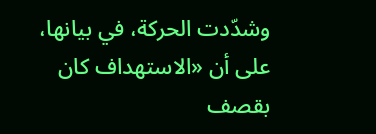وشدّدت الحركة، في بيانها، على أن «الاستهداف كان بقصف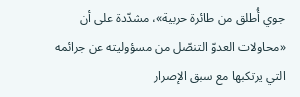جوي أُطلق من طائرة حربية»، مشدّدة على أن «محاولات العدوّ التنصّل من مسؤوليته عن جرائمه التي يرتكبها مع سبق الإصرار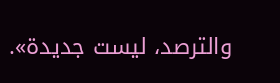والترصد، ليست جديدة».